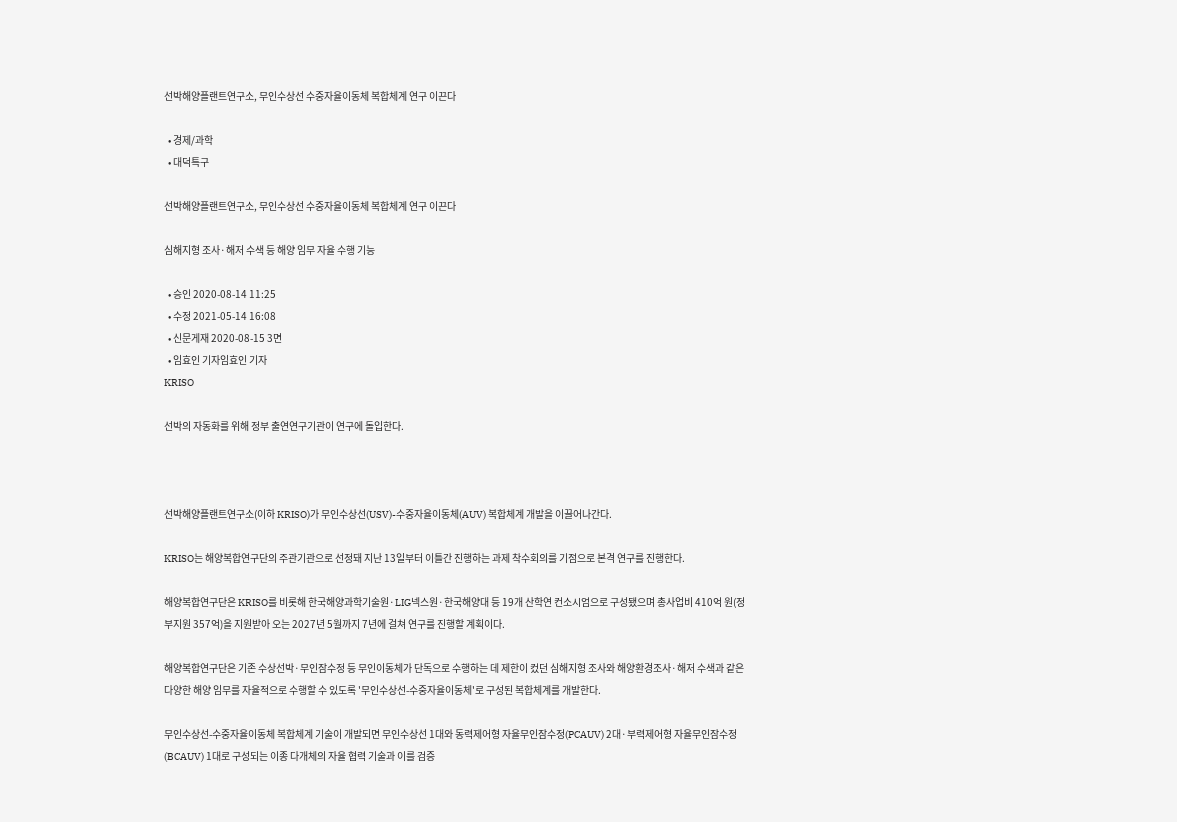선박해양플랜트연구소, 무인수상선 수중자율이동체 복합체계 연구 이끈다

  • 경제/과학
  • 대덕특구

선박해양플랜트연구소, 무인수상선 수중자율이동체 복합체계 연구 이끈다

심해지형 조사·해저 수색 등 해양 임무 자율 수행 기능

  • 승인 2020-08-14 11:25
  • 수정 2021-05-14 16:08
  • 신문게재 2020-08-15 3면
  • 임효인 기자임효인 기자
KRISO

선박의 자동화를 위해 정부 출연연구기관이 연구에 돌입한다.



선박해양플랜트연구소(이하 KRISO)가 무인수상선(USV)-수중자율이동체(AUV) 복합체계 개발을 이끌어나간다.

KRISO는 해양복합연구단의 주관기관으로 선정돼 지난 13일부터 이틀간 진행하는 과제 착수회의를 기점으로 본격 연구를 진행한다.

해양복합연구단은 KRISO를 비롯해 한국해양과학기술원·LIG넥스원·한국해양대 등 19개 산학연 컨소시엄으로 구성됐으며 총사업비 410억 원(정부지원 357억)을 지원받아 오는 2027년 5월까지 7년에 걸쳐 연구를 진행할 계획이다.

해양복합연구단은 기존 수상선박·무인잠수정 등 무인이동체가 단독으로 수행하는 데 제한이 컸던 심해지형 조사와 해양환경조사·해저 수색과 같은 다양한 해양 임무를 자율적으로 수행할 수 있도록 '무인수상선-수중자율이동체'로 구성된 복합체계를 개발한다.

무인수상선-수중자율이동체 복합체계 기술이 개발되면 무인수상선 1대와 동력제어형 자율무인잠수정(PCAUV) 2대·부력제어형 자율무인잠수정(BCAUV) 1대로 구성되는 이종 다개체의 자율 협력 기술과 이를 검증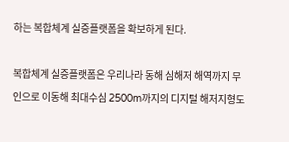하는 복합체계 실증플랫폼을 확보하게 된다.

복합체계 실증플랫폼은 우리나라 동해 심해저 해역까지 무인으로 이동해 최대수심 2500m까지의 디지털 해저지형도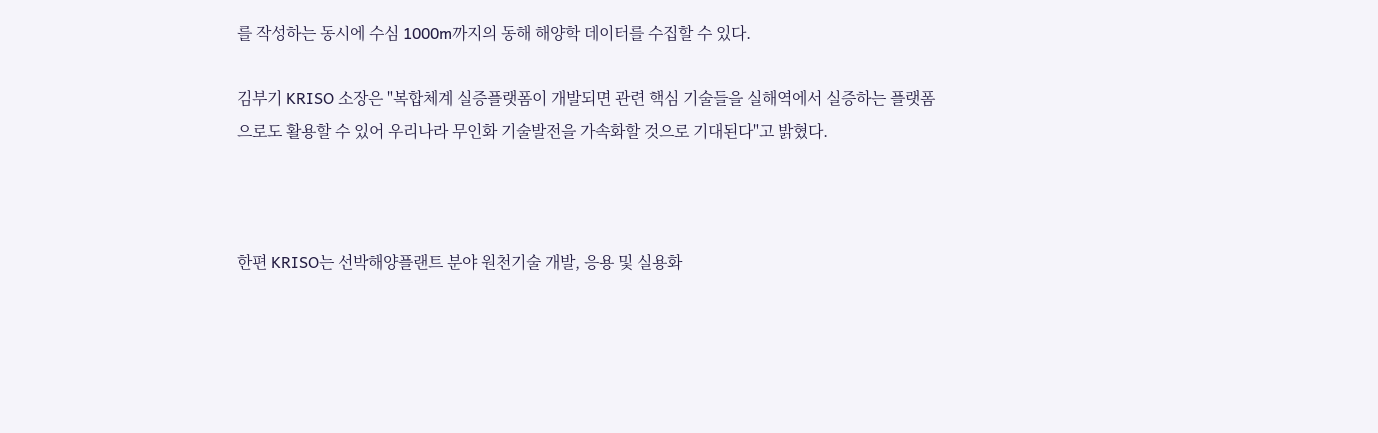를 작성하는 동시에 수심 1000m까지의 동해 해양학 데이터를 수집할 수 있다.

김부기 KRISO 소장은 "복합체계 실증플랫폼이 개발되면 관련 핵심 기술들을 실해역에서 실증하는 플랫폼으로도 활용할 수 있어 우리나라 무인화 기술발전을 가속화할 것으로 기대된다"고 밝혔다.



한편 KRISO는 선박해양플랜트 분야 원천기술 개발, 응용 및 실용화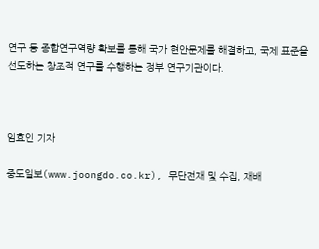연구 등 종합연구역량 확보를 통해 국가 현안문제를 해결하고, 국제 표준을 선도하는 창조적 연구를 수행하는 정부 연구기관이다.



임효인 기자

중도일보(www.joongdo.co.kr), 무단전재 및 수집, 재배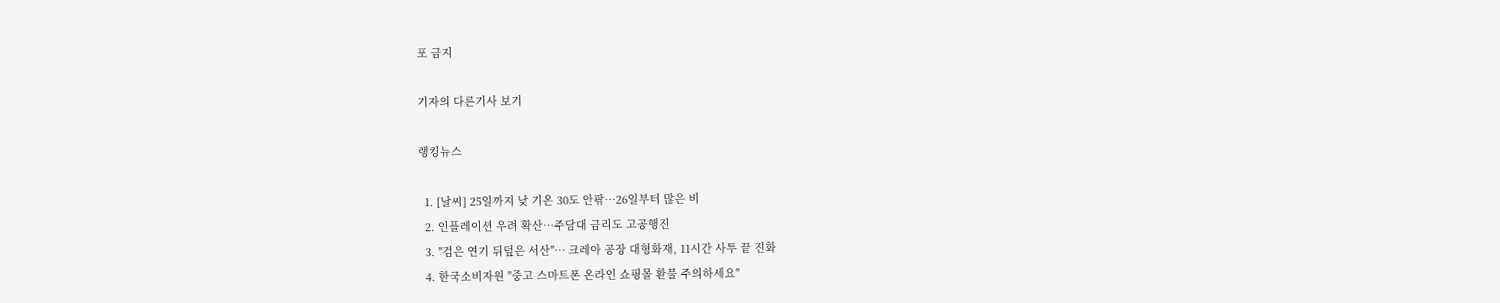포 금지

기자의 다른기사 보기

랭킹뉴스

  1. [날씨] 25일까지 낮 기온 30도 안팎…26일부터 많은 비
  2. 인플레이션 우려 확산…주담대 금리도 고공행진
  3. "검은 연기 뒤덮은 서산"… 크레아 공장 대형화재, 11시간 사투 끝 진화
  4. 한국소비자원 "중고 스마트폰 온라인 쇼핑몰 환불 주의하세요"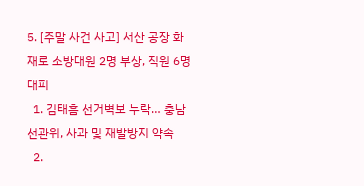5. [주말 사건 사고] 서산 공장 화재로 소방대원 2명 부상, 직원 6명 대피
  1. 김태흠 선거벽보 누락… 충남선관위, 사과 및 재발방지 약속
  2.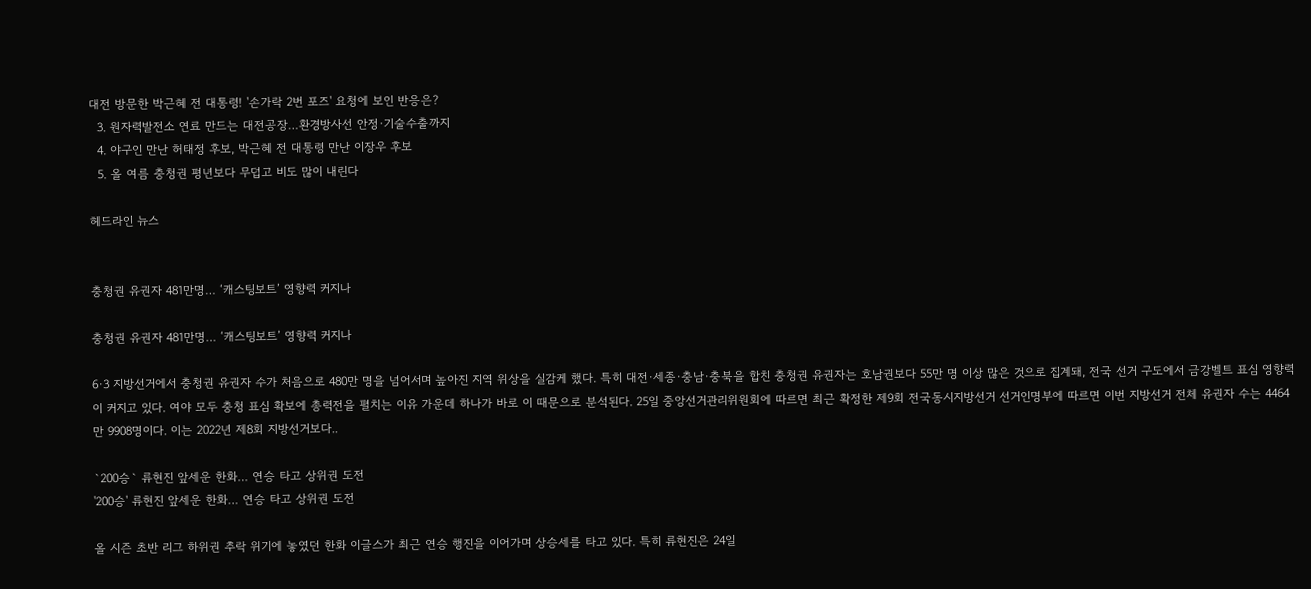대전 방문한 박근혜 전 대통령! '손가락 2번 포즈' 요청에 보인 반응은?
  3. 원자력발전소 연료 만드는 대전공장…환경방사선 안정·기술수출까지
  4. 야구인 만난 허태정 후보, 박근혜 전 대통령 만난 이장우 후보
  5. 올 여름 충청권 평년보다 무덥고 비도 많이 내린다

헤드라인 뉴스


충청권 유권자 481만명… ‘캐스팅보트’ 영향력 커지나

충청권 유권자 481만명… ‘캐스팅보트’ 영향력 커지나

6·3 지방선거에서 충청권 유권자 수가 처음으로 480만 명을 넘어서며 높아진 지역 위상을 실감케 했다. 특히 대전·세종·충남·충북을 합친 충청권 유권자는 호남권보다 55만 명 이상 많은 것으로 집계돼, 전국 선거 구도에서 금강벨트 표심 영향력이 커지고 있다. 여야 모두 충청 표심 확보에 총력전을 펼치는 이유 가운데 하나가 바로 이 때문으로 분석된다. 25일 중앙선거관리위원회에 따르면 최근 확정한 제9회 전국동시지방선거 선거인명부에 따르면 이번 지방선거 전체 유권자 수는 4464만 9908명이다. 이는 2022년 제8회 지방선거보다..

`200승` 류현진 앞세운 한화… 연승 타고 상위권 도전
'200승' 류현진 앞세운 한화… 연승 타고 상위권 도전

올 시즌 초반 리그 하위권 추락 위기에 놓였던 한화 이글스가 최근 연승 행진을 이어가며 상승세를 타고 있다. 특히 류현진은 24일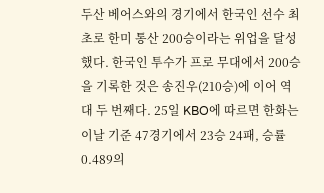두산 베어스와의 경기에서 한국인 선수 최초로 한미 통산 200승이라는 위업을 달성했다. 한국인 투수가 프로 무대에서 200승을 기록한 것은 송진우(210승)에 이어 역대 두 번째다. 25일 KBO에 따르면 한화는 이날 기준 47경기에서 23승 24패, 승률 0.489의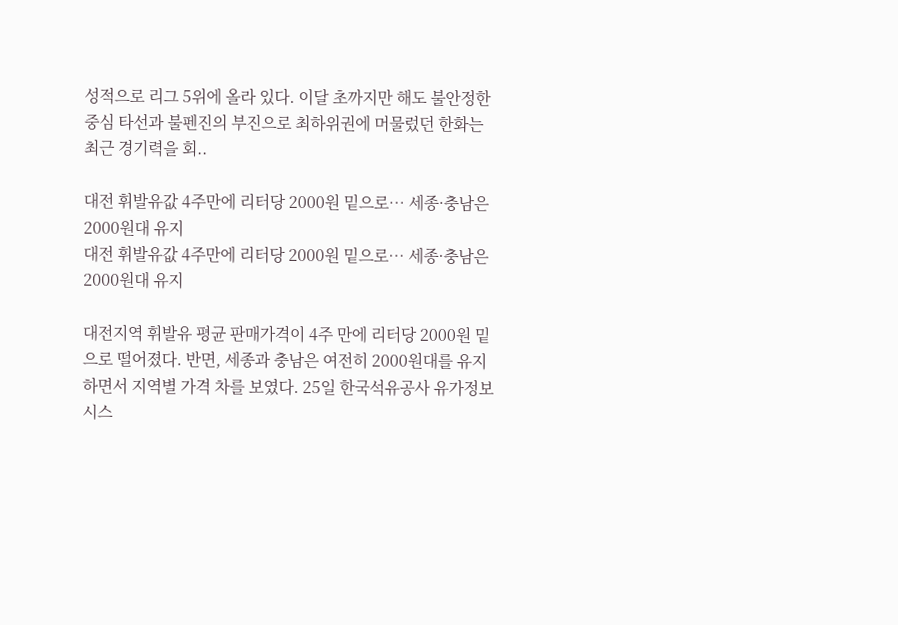성적으로 리그 5위에 올라 있다. 이달 초까지만 해도 불안정한 중심 타선과 불펜진의 부진으로 최하위권에 머물렀던 한화는 최근 경기력을 회..

대전 휘발유값 4주만에 리터당 2000원 밑으로… 세종·충남은 2000원대 유지
대전 휘발유값 4주만에 리터당 2000원 밑으로… 세종·충남은 2000원대 유지

대전지역 휘발유 평균 판매가격이 4주 만에 리터당 2000원 밑으로 떨어졌다. 반면, 세종과 충남은 여전히 2000원대를 유지하면서 지역별 가격 차를 보였다. 25일 한국석유공사 유가정보시스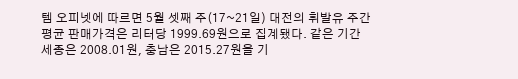템 오피넷에 따르면 5월 셋째 주(17~21일) 대전의 휘발유 주간 평균 판매가격은 리터당 1999.69원으로 집계됐다. 같은 기간 세종은 2008.01원, 충남은 2015.27원을 기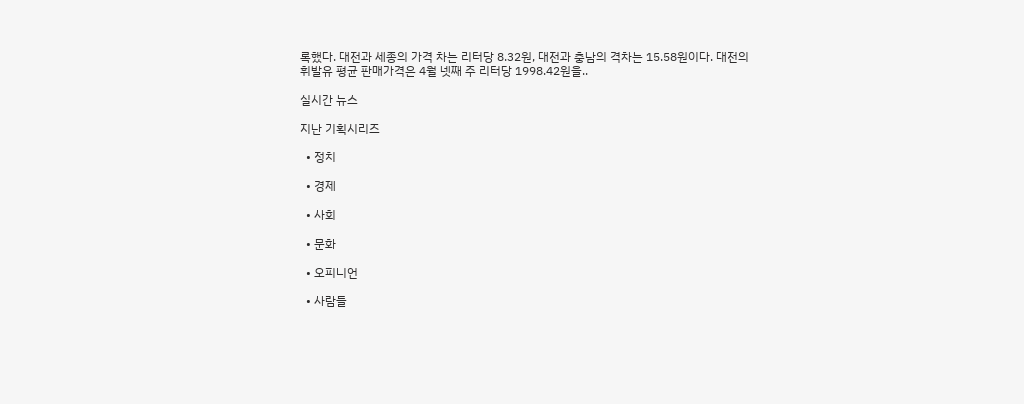록했다. 대전과 세종의 가격 차는 리터당 8.32원, 대전과 충남의 격차는 15.58원이다. 대전의 휘발유 평균 판매가격은 4월 넷째 주 리터당 1998.42원을..

실시간 뉴스

지난 기획시리즈

  • 정치

  • 경제

  • 사회

  • 문화

  • 오피니언

  • 사람들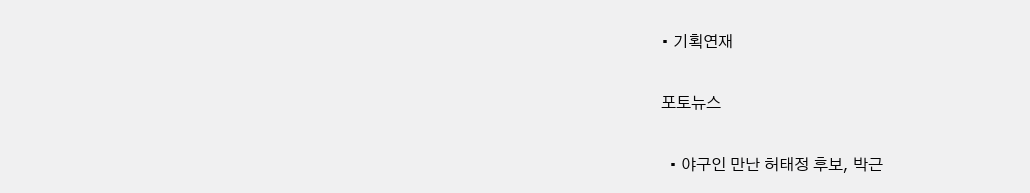• 기획연재

포토뉴스

  • 야구인 만난 허태정 후보, 박근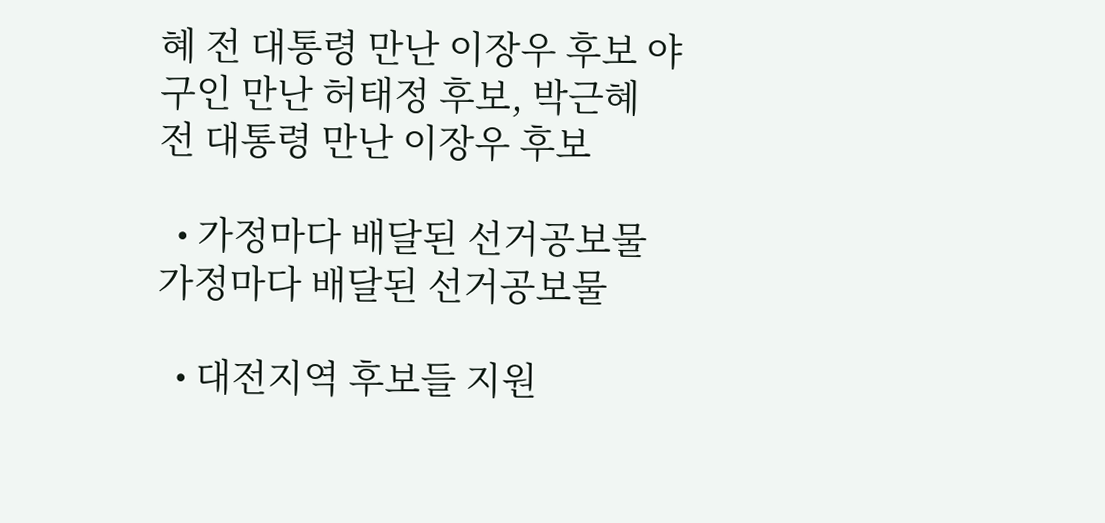혜 전 대통령 만난 이장우 후보 야구인 만난 허태정 후보, 박근혜 전 대통령 만난 이장우 후보

  • 가정마다 배달된 선거공보물 가정마다 배달된 선거공보물

  • 대전지역 후보들 지원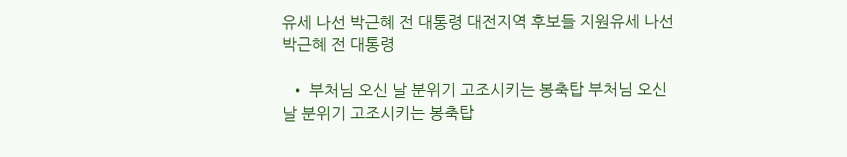유세 나선 박근혜 전 대통령 대전지역 후보들 지원유세 나선 박근혜 전 대통령

  • 부처님 오신 날 분위기 고조시키는 봉축탑 부처님 오신 날 분위기 고조시키는 봉축탑